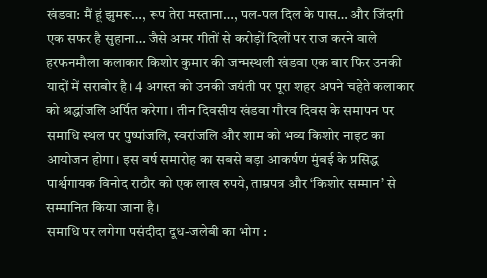खंडवा: मैं हूं झुमरू…, रूप तेरा मस्ताना…, पल-पल दिल के पास… और जिंदगी एक सफर है सुहाना… जैसे अमर गीतों से करोड़ों दिलों पर राज करने वाले हरफनमौला कलाकार किशोर कुमार की जन्मस्थली खंडवा एक बार फिर उनकी यादों में सराबोर है। 4 अगस्त को उनकी जयंती पर पूरा शहर अपने चहेते कलाकार को श्रद्धांजलि अर्पित करेगा। तीन दिवसीय खंडवा गौरव दिवस के समापन पर समाधि स्थल पर पुष्पांजलि, स्वरांजलि और शाम को भव्य किशोर नाइट का आयोजन होगा। इस वर्ष समारोह का सबसे बड़ा आकर्षण मुंबई के प्रसिद्ध पार्श्वगायक विनोद राठौर को एक लाख रुपये, ताम्रपत्र और ‘किशोर सम्मान’ से सम्मानित किया जाना है।
समाधि पर लगेगा पसंदीदा दूध-जलेबी का भोग :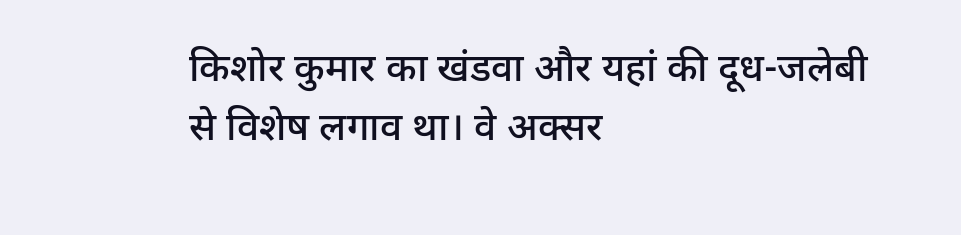किशोर कुमार का खंडवा और यहां की दूध-जलेबी से विशेष लगाव था। वे अक्सर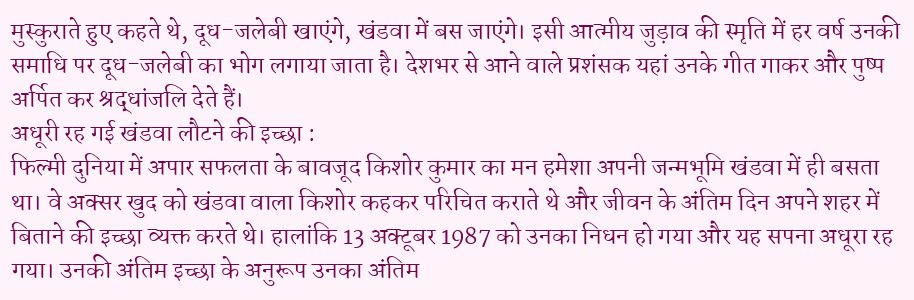मुस्कुराते हुए कहते थे, दूध-जलेबी खाएंगे, खंडवा में बस जाएंगे। इसी आत्मीय जुड़ाव की स्मृति में हर वर्ष उनकी समाधि पर दूध-जलेबी का भोग लगाया जाता है। देशभर से आने वाले प्रशंसक यहां उनके गीत गाकर और पुष्प अर्पित कर श्रद्धांजलि देते हैं।
अधूरी रह गई खंडवा लौटने की इच्छा :
फिल्मी दुनिया में अपार सफलता के बावजूद किशोर कुमार का मन हमेशा अपनी जन्मभूमि खंडवा में ही बसता था। वे अक्सर खुद को खंडवा वाला किशोर कहकर परिचित कराते थे और जीवन के अंतिम दिन अपने शहर में बिताने की इच्छा व्यक्त करते थे। हालांकि 13 अक्टूबर 1987 को उनका निधन हो गया और यह सपना अधूरा रह गया। उनकी अंतिम इच्छा के अनुरूप उनका अंतिम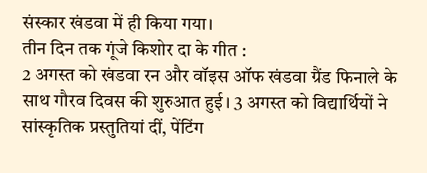संस्कार खंडवा में ही किया गया।
तीन दिन तक गूंजे किशोर दा के गीत :
2 अगस्त को खंडवा रन और वॉइस ऑफ खंडवा ग्रैंड फिनाले के साथ गौरव दिवस की शुरुआत हुई। 3 अगस्त को विद्यार्थियों ने सांस्कृतिक प्रस्तुतियां दीं, पेंटिंग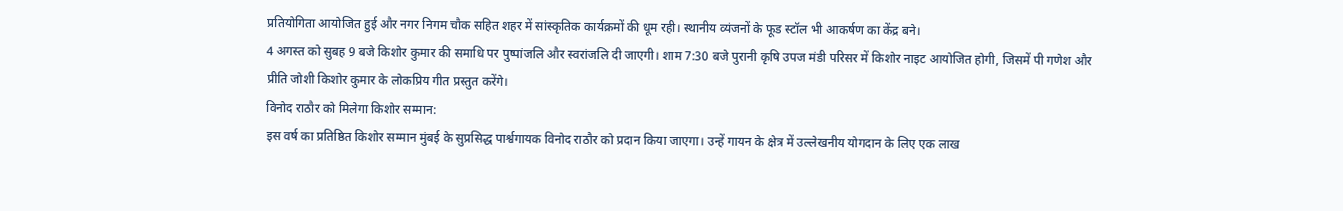प्रतियोगिता आयोजित हुई और नगर निगम चौक सहित शहर में सांस्कृतिक कार्यक्रमों की धूम रही। स्थानीय व्यंजनों के फूड स्टॉल भी आकर्षण का केंद्र बने।
4 अगस्त को सुबह 9 बजे किशोर कुमार की समाधि पर पुष्पांजलि और स्वरांजलि दी जाएगी। शाम 7:30 बजे पुरानी कृषि उपज मंडी परिसर में किशोर नाइट आयोजित होगी, जिसमें पी गणेश और प्रीति जोशी किशोर कुमार के लोकप्रिय गीत प्रस्तुत करेंगे।
विनोद राठौर को मिलेगा किशोर सम्मान:
इस वर्ष का प्रतिष्ठित किशोर सम्मान मुंबई के सुप्रसिद्ध पार्श्वगायक विनोद राठौर को प्रदान किया जाएगा। उन्हें गायन के क्षेत्र में उल्लेखनीय योगदान के लिए एक लाख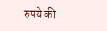रुपये की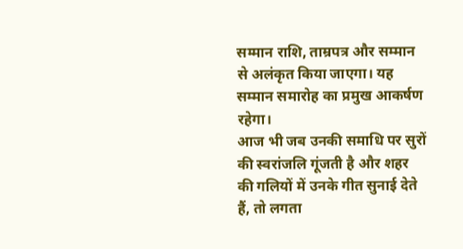सम्मान राशि, ताम्रपत्र और सम्मान से अलंकृत किया जाएगा। यह सम्मान समारोह का प्रमुख आकर्षण रहेगा।
आज भी जब उनकी समाधि पर सुरों की स्वरांजलि गूंजती है और शहर की गलियों में उनके गीत सुनाई देते हैं, तो लगता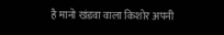है मानो खंडवा वाला किशोर अपनी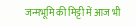जन्मभूमि की मिट्टी में आज भी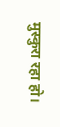मुस्कुरा रहा हो।